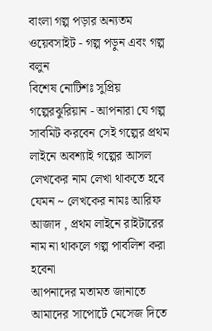বাংলা গল্প পড়ার অন্যতম ওয়েবসাইট - গল্প পড়ুন এবং গল্প বলুন
বিশেষ নোটিশঃ সুপ্রিয় গল্পেরঝুরিয়ান - আপনারা যে গল্প সাবমিট করবেন সেই গল্পের প্রথম লাইনে অবশ্যাই গল্পের আসল লেখকের নাম লেখা থাকতে হবে যেমন ~ লেখকের নামঃ আরিফ আজাদ , প্রথম লাইনে রাইটারের নাম না থাকলে গল্প পাবলিশ করা হবেনা
আপনাদের মতামত জানাতে আমাদের সাপোর্টে মেসেজ দিতে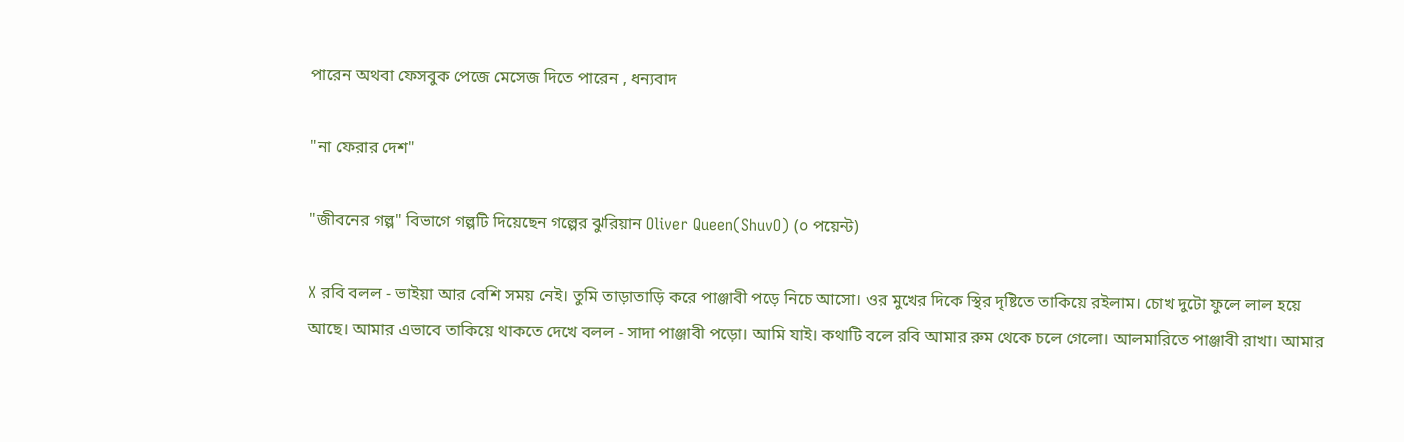পারেন অথবা ফেসবুক পেজে মেসেজ দিতে পারেন , ধন্যবাদ

"না ফেরার দেশ"

"জীবনের গল্প" বিভাগে গল্পটি দিয়েছেন গল্পের ঝুরিয়ান Oliver Queen(ShuvO) (০ পয়েন্ট)

X রবি বলল - ভাইয়া আর বেশি সময় নেই। তুমি তাড়াতাড়ি করে পাঞ্জাবী পড়ে নিচে আসো। ওর মুখের দিকে স্থির দৃষ্টিতে তাকিয়ে রইলাম। চোখ দুটো ফুলে লাল হয়ে আছে। আমার এভাবে তাকিয়ে থাকতে দেখে বলল - সাদা পাঞ্জাবী পড়ো। আমি যাই। কথাটি বলে রবি আমার রুম থেকে চলে গেলো। আলমারিতে পাঞ্জাবী রাখা। আমার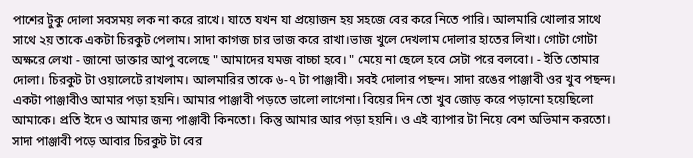পাশের টুকু দোলা সবসময় লক না করে রাখে। যাতে যখন যা প্রয়োজন হয় সহজে বের করে নিতে পারি। আলমারি খোলার সাথে সাথে ২য় তাকে একটা চিরকুট পেলাম। সাদা কাগজ চার ভাজ করে রাখা।ভাজ খুলে দেখলাম দোলার হাতের লিখা। গোটা গোটা অক্ষরে লেখা - জানো ডাক্তার আপু বলেছে " আমাদের যমজ বাচ্চা হবে। " মেয়ে না ছেলে হবে সেটা পরে বলবো। - ইতি তোমার দোলা। চিরকুট টা ওয়ালেটে রাখলাম। আলমারির তাকে ৬-৭ টা পাঞ্জাবী। সবই দোলার পছন্দ। সাদা রঙের পাঞ্জাবী ওর খুব পছন্দ। একটা পাঞ্জাবীও আমার পড়া হয়নি। আমার পাঞ্জাবী পড়তে ভালো লাগেনা। বিয়ের দিন তো খুব জোড় করে পড়ানো হয়েছিলো আমাকে। প্রতি ইদে ও আমার জন্য পাঞ্জাবী কিনতো। কিন্তু আমার আর পড়া হয়নি। ও এই ব্যাপার টা নিয়ে বেশ অভিমান করতো। সাদা পাঞ্জাবী পড়ে আবার চিরকুট টা বের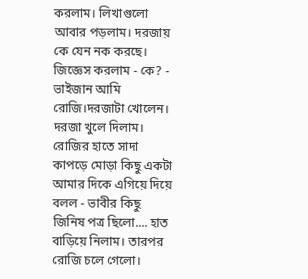করলাম। লিখাগুলো আবার পড়লাম। দরজায় কে যেন নক করছে। জিজ্ঞেস করলাম - কে? - ভাইজান আমি রোজি।দরজাটা খোলেন। দরজা খুলে দিলাম। রোজির হাতে সাদা কাপড়ে মোড়া কিছু একটা আমার দিকে এগিয়ে দিয়ে বলল - ভাবীর কিছু জিনিষ পত্র ছিলো.... হাত বাড়িয়ে নিলাম। তারপর রোজি চলে গেলো।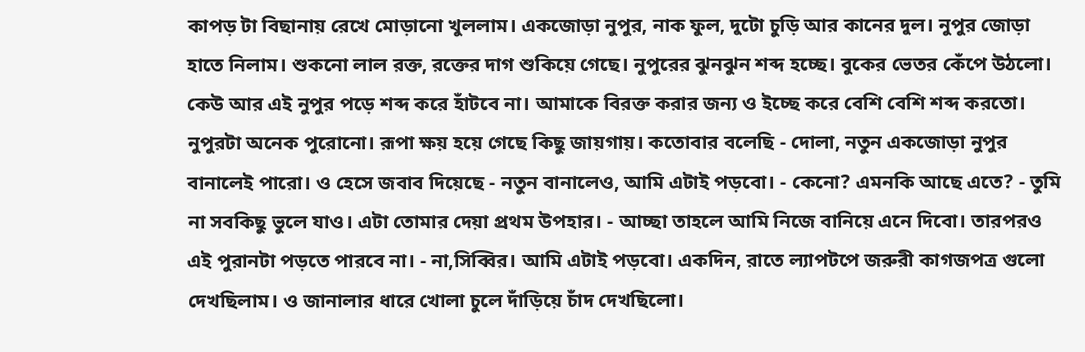কাপড় টা বিছানায় রেখে মোড়ানো খুললাম। একজোড়া নুপুর, নাক ফুল, দুটো চুড়ি আর কানের দুল। নুপুর জোড়া হাতে নিলাম। শুকনো লাল রক্ত, রক্তের দাগ শুকিয়ে গেছে। নুপুরের ঝুনঝুন শব্দ হচ্ছে। বুকের ভেতর কেঁপে উঠলো। কেউ আর এই নুপুর পড়ে শব্দ করে হাঁটবে না। আমাকে বিরক্ত করার জন্য ও ইচ্ছে করে বেশি বেশি শব্দ করতো। নুপুরটা অনেক পুরোনো। রূপা ক্ষয় হয়ে গেছে কিছু জায়গায়। কতোবার বলেছি - দোলা, নতুন একজোড়া নুপুর বানালেই পারো। ও হেসে জবাব দিয়েছে - নতুন বানালেও, আমি এটাই পড়বো। - কেনো? এমনকি আছে এতে? - তুমি না সবকিছু ভুলে যাও। এটা তোমার দেয়া প্রথম উপহার। - আচ্ছা তাহলে আমি নিজে বানিয়ে এনে দিবো। তারপরও এই পুরানটা পড়তে পারবে না। - না,সিব্বির। আমি এটাই পড়বো। একদিন, রাতে ল্যাপটপে জরুরী কাগজপত্র গুলো দেখছিলাম। ও জানালার ধারে খোলা চুলে দাঁড়িয়ে চাঁদ দেখছিলো।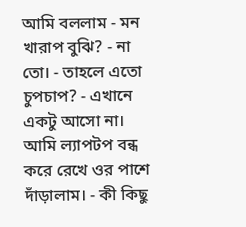আমি বললাম - মন খারাপ বুঝি? - না তো। - তাহলে এতো চুপচাপ? - এখানে একটু আসো না। আমি ল্যাপটপ বন্ধ করে রেখে ওর পাশে দাঁড়ালাম। - কী কিছু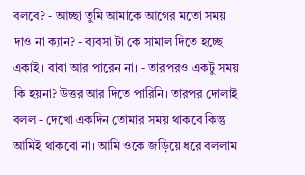বলবে? - আচ্ছা তুমি আমাকে আগের মতো সময় দাও না ক্যান? - ব্যবসা টা কে সামাল দিতে হচ্ছে একাই। বাবা আর পারেন না। - তারপরও একটু সময় কি হয়না? উত্তর আর দিতে পারিনি। তারপর দোলাই বলল - দেখো একদিন তোমার সময় থাকবে কিন্তু আমিই থাকবো না। আমি ওকে জড়িয়ে ধরে বললাম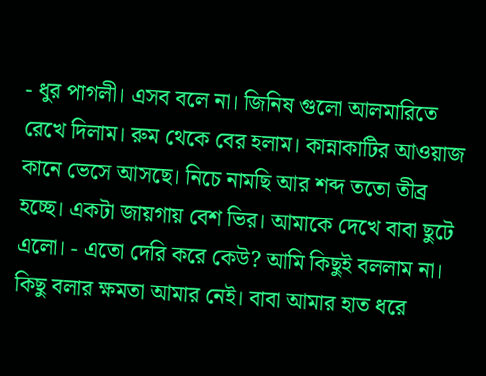- ধুর পাগলী। এসব বলে না। জিনিষ গুলো আলমারিতে রেখে দিলাম। রুম থেকে বের হলাম। কান্নাকাটির আওয়াজ কানে ভেসে আসছে। নিচে নামছি আর শব্দ ততো তীব্র হচ্ছে। একটা জায়গায় বেশ ভির। আমাকে দেখে বাবা ছুটে এলো। - এতো দেরি করে কেউ? আমি কিছুই বললাম না। কিছু বলার ক্ষমতা আমার নেই। বাবা আমার হাত ধরে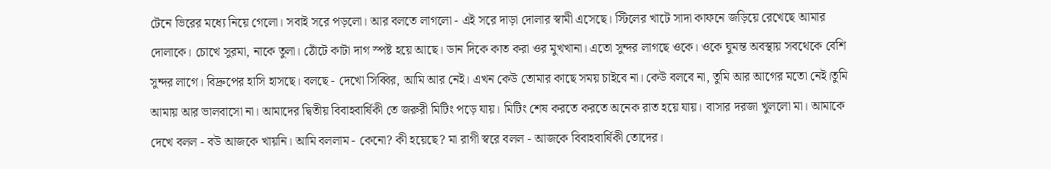টেনে ভিরের মধ্যে নিয়ে গেলো। সবাই সরে পড়লো। আর বলতে লাগলো - এই সরে দাড়া দোলার স্বামী এসেছে। স্টিলের খাটে সাদা কাফনে জড়িয়ে রেখেছে আমার দোলাকে। চোখে সুরমা, নাকে তুলা। ঠোঁটে কাটা দাগ স্পষ্ট হয়ে আছে। ডান দিকে কাত করা ওর মুখখানা। এতো সুন্দর লাগছে ওকে। ওকে ঘুমন্ত অবস্থায় সবথেকে বেশি সুন্দর লাগে। বিদ্রুপের হাসি হাসছে। বলছে - দেখো সিব্বির, আমি আর নেই। এখন কেউ তোমার কাছে সময় চাইবে না। কেউ বলবে না, তুমি আর আগের মতো নেই।তুমি আমায় আর ভালবাসো না। আমাদের দ্বিতীয় বিবাহবার্ষিকী তে জরুরী মিটিং পড়ে যায়। মিটিং শেষ করতে করতে অনেক রাত হয়ে যায়। বাসার দরজা খুললো মা। আমাকে দেখে বলল - বউ আজকে খায়নি। আমি বললাম - কেনো? কী হয়েছে? মা রাগী স্বরে বলল - আজকে বিবাহবার্ষিকী তোদের।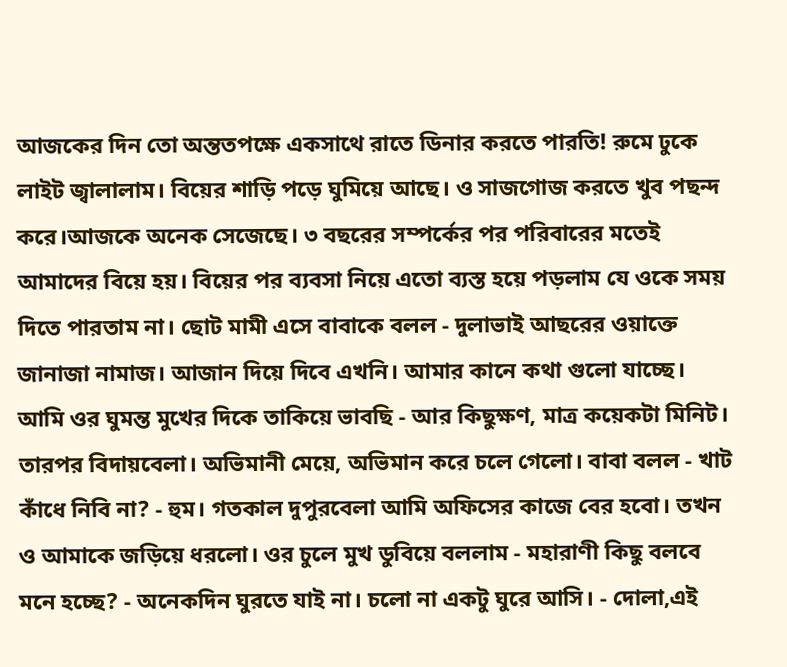আজকের দিন তো অন্ততপক্ষে একসাথে রাতে ডিনার করতে পারতি! রুমে ঢুকে লাইট জ্বালালাম। বিয়ের শাড়ি পড়ে ঘুমিয়ে আছে। ও সাজগোজ করতে খুব পছন্দ করে।আজকে অনেক সেজেছে। ৩ বছরের সম্পর্কের পর পরিবারের মতেই আমাদের বিয়ে হয়। বিয়ের পর ব্যবসা নিয়ে এতো ব্যস্ত হয়ে পড়লাম যে ওকে সময় দিতে পারতাম না। ছোট মামী এসে বাবাকে বলল - দুলাভাই আছরের ওয়াক্তে জানাজা নামাজ। আজান দিয়ে দিবে এখনি। আমার কানে কথা গুলো যাচ্ছে। আমি ওর ঘুমন্ত মুখের দিকে তাকিয়ে ভাবছি - আর কিছুক্ষণ, মাত্র কয়েকটা মিনিট। তারপর বিদায়বেলা। অভিমানী মেয়ে, অভিমান করে চলে গেলো। বাবা বলল - খাট কাঁধে নিবি না? - হুম। গতকাল দুপুরবেলা আমি অফিসের কাজে বের হবো। তখন ও আমাকে জড়িয়ে ধরলো। ওর চুলে মুখ ডুবিয়ে বললাম - মহারাণী কিছু বলবে মনে হচ্ছে? - অনেকদিন ঘুরতে যাই না। চলো না একটু ঘুরে আসি। - দোলা,এই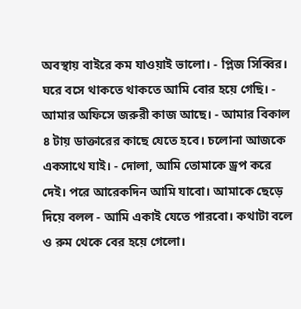অবস্থায় বাইরে কম যাওয়াই ভালো। - প্লিজ সিব্বির। ঘরে বসে থাকতে থাকতে আমি বোর হয়ে গেছি। - আমার অফিসে জরুরী কাজ আছে। - আমার বিকাল ৪ টায় ডাক্তারের কাছে যেতে হবে। চলোনা আজকে একসাথে যাই। - দোলা, আমি তোমাকে ড্রপ করে দেই। পরে আরেকদিন আমি যাবো। আমাকে ছেড়ে দিয়ে বলল - আমি একাই যেতে পারবো। কথাটা বলে ও রুম থেকে বের হয়ে গেলো।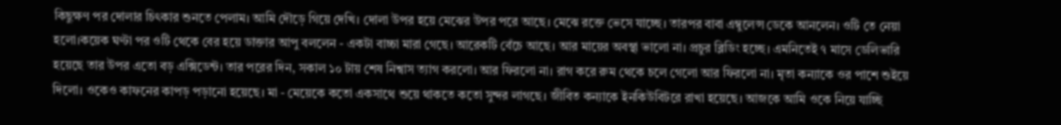কিছুক্ষণ পর দোলার চিৎকার শুনতে পেলাম। আমি দৌড়ে গিয়ে দেখি। দোলা উপর হয়ে মেঝের উপর পরে আছে। মেঝে রক্তে ভেসে যাচ্ছে। তারপর বাবা এম্বুলেন্স ডেকে আনলেন। ওটি তে নেয়া হলো।কয়েক ঘণ্টা পর ওটি থেকে বের হয়ে ডাক্তার আপু বললেন - একটা বাচ্চা মারা গেছে। আরেকটি বেঁচে আছে। আর মায়ের অবস্থা ভালো না। প্রচুর ব্লিডিং হচ্ছে। এমনিতেই ৭ মাসে ডেলিভারি হয়েছে তার উপর এতো বড় এক্সিডেন্ট। তার পরের দিন, সকাল ১০ টায় শেষ নিশ্বাস ত্যাগ করলো। আর ফিরলো না। রাগ করে রুম থেকে চলে গেলো আর ফিরলো না। মৃতা কন্যাকে ওর পাশে শুইয়ে দিলো। ওকেও কাফনের কাপড় পড়ানো হয়েছে। মা - মেয়েকে কতো একসাথে শুয়ে থাকতে কতো সুন্দর লাগছে। জীবিত কন্যাকে ইনকিউবিটরে রাখা হয়েছে। আজকে আমি ওকে নিয়ে যাচ্ছি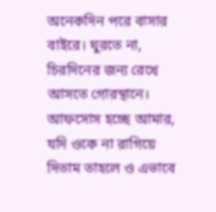অনেকদিন পরে বাসার বাইরে। ঘুরতে না, চিরদিনের জন্য রেখে আসতে গোরস্থানে। আফসোস হচ্ছে আমার, যদি ওকে না রাগিয়ে দিতাম তাহলে ও এভাবে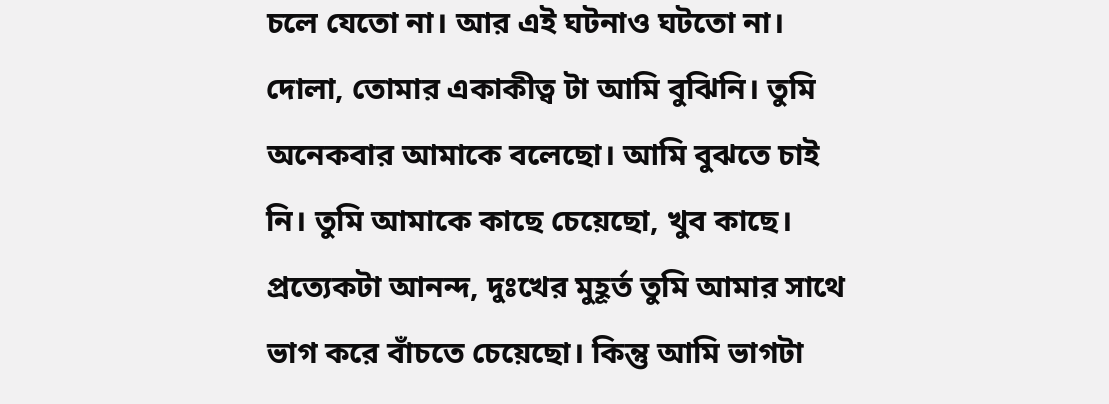চলে যেতো না। আর এই ঘটনাও ঘটতো না। দোলা, তোমার একাকীত্ব টা আমি বুঝিনি। তুমি অনেকবার আমাকে বলেছো। আমি বুঝতে চাই নি। তুমি আমাকে কাছে চেয়েছো, খুব কাছে। প্রত্যেকটা আনন্দ, দুঃখের মুহূর্ত তুমি আমার সাথে ভাগ করে বাঁচতে চেয়েছো। কিন্তু আমি ভাগটা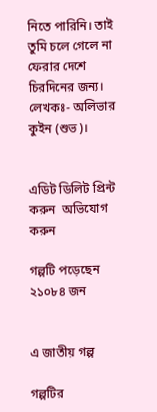নিতে পারিনি। তাই তুমি চলে গেলে না ফেরার দেশে চিরদিনের জন্য। লেখকঃ- অলিভার কুইন (শুভ)।


এডিট ডিলিট প্রিন্ট করুন  অভিযোগ করুন

গল্পটি পড়েছেন ২১০৮৪ জন


এ জাতীয় গল্প

গল্পটির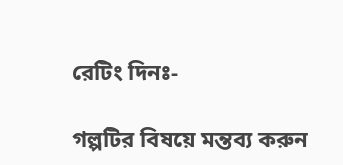রেটিং দিনঃ-

গল্পটির বিষয়ে মন্তব্য করুন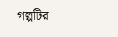গল্পটির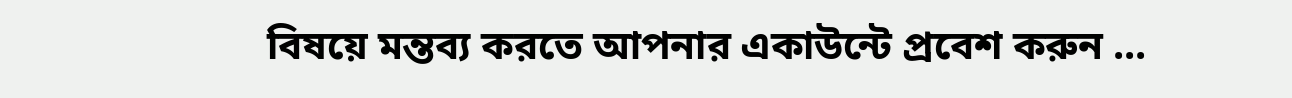বিষয়ে মন্তব্য করতে আপনার একাউন্টে প্রবেশ করুন ...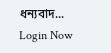ধন্যবাদ... Login Now